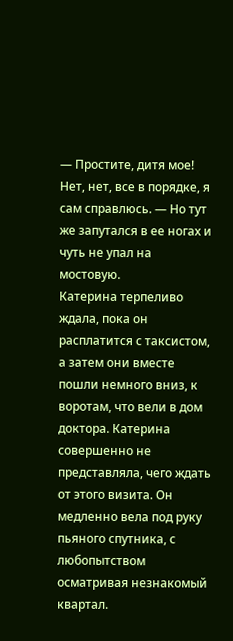— Простите, дитя мое! Нет, нет, все в порядке, я сам справлюсь. — Но тут же запутался в ее ногах и чуть не упал на мостовую.
Катерина терпеливо ждала, пока он расплатится с таксистом, а затем они вместе пошли немного вниз, к воротам, что вели в дом доктора. Катерина совершенно не представляла, чего ждать от этого визита. Он медленно вела под руку пьяного спутника, с любопытством осматривая незнакомый квартал.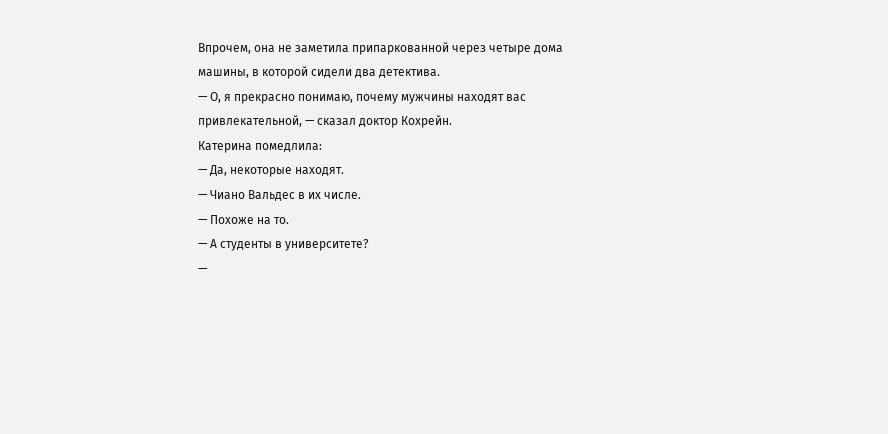Впрочем, она не заметила припаркованной через четыре дома машины, в которой сидели два детектива.
— О, я прекрасно понимаю, почему мужчины находят вас привлекательной, — сказал доктор Кохрейн.
Катерина помедлила:
— Да, некоторые находят.
— Чиано Вальдес в их числе.
— Похоже на то.
— А студенты в университете?
—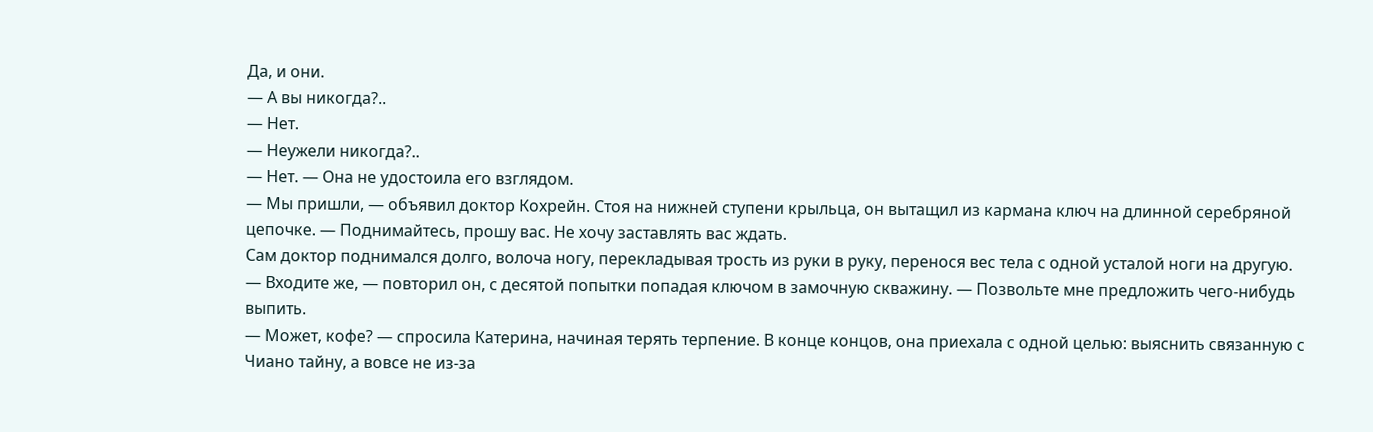Да, и они.
— А вы никогда?..
— Нет.
— Неужели никогда?..
— Нет. — Она не удостоила его взглядом.
— Мы пришли, — объявил доктор Кохрейн. Стоя на нижней ступени крыльца, он вытащил из кармана ключ на длинной серебряной цепочке. — Поднимайтесь, прошу вас. Не хочу заставлять вас ждать.
Сам доктор поднимался долго, волоча ногу, перекладывая трость из руки в руку, перенося вес тела с одной усталой ноги на другую.
— Входите же, — повторил он, с десятой попытки попадая ключом в замочную скважину. — Позвольте мне предложить чего-нибудь выпить.
— Может, кофе? — спросила Катерина, начиная терять терпение. В конце концов, она приехала с одной целью: выяснить связанную с Чиано тайну, а вовсе не из-за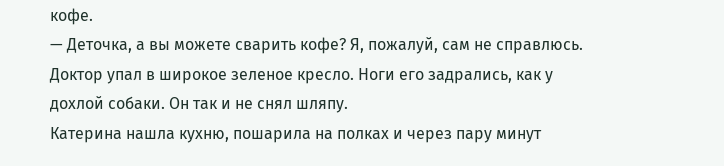кофе.
— Деточка, а вы можете сварить кофе? Я, пожалуй, сам не справлюсь.
Доктор упал в широкое зеленое кресло. Ноги его задрались, как у дохлой собаки. Он так и не снял шляпу.
Катерина нашла кухню, пошарила на полках и через пару минут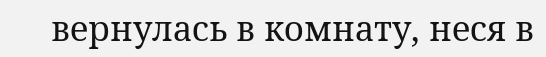вернулась в комнату, неся в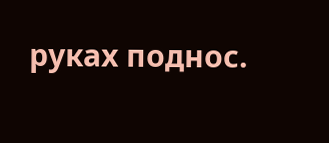руках поднос.